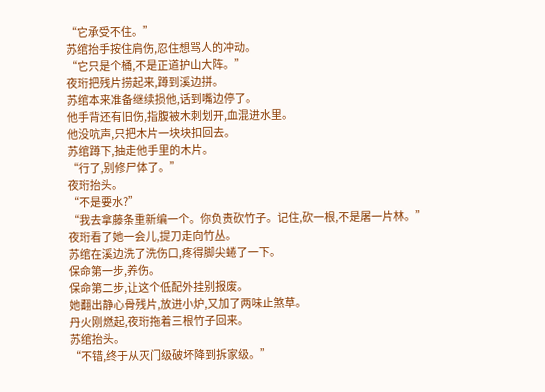“它承受不住。”
苏绾抬手按住肩伤,忍住想骂人的冲动。
“它只是个桶,不是正道护山大阵。”
夜珩把残片捞起来,蹲到溪边拼。
苏绾本来准备继续损他,话到嘴边停了。
他手背还有旧伤,指腹被木刺划开,血混进水里。
他没吭声,只把木片一块块扣回去。
苏绾蹲下,抽走他手里的木片。
“行了,别修尸体了。”
夜珩抬头。
“不是要水?”
“我去拿藤条重新编一个。你负责砍竹子。记住,砍一根,不是屠一片林。”
夜珩看了她一会儿,提刀走向竹丛。
苏绾在溪边洗了洗伤口,疼得脚尖蜷了一下。
保命第一步,养伤。
保命第二步,让这个低配外挂别报废。
她翻出静心骨残片,放进小炉,又加了两味止煞草。
丹火刚燃起,夜珩拖着三根竹子回来。
苏绾抬头。
“不错,终于从灭门级破坏降到拆家级。”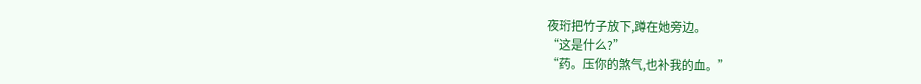夜珩把竹子放下,蹲在她旁边。
“这是什么?”
“药。压你的煞气,也补我的血。”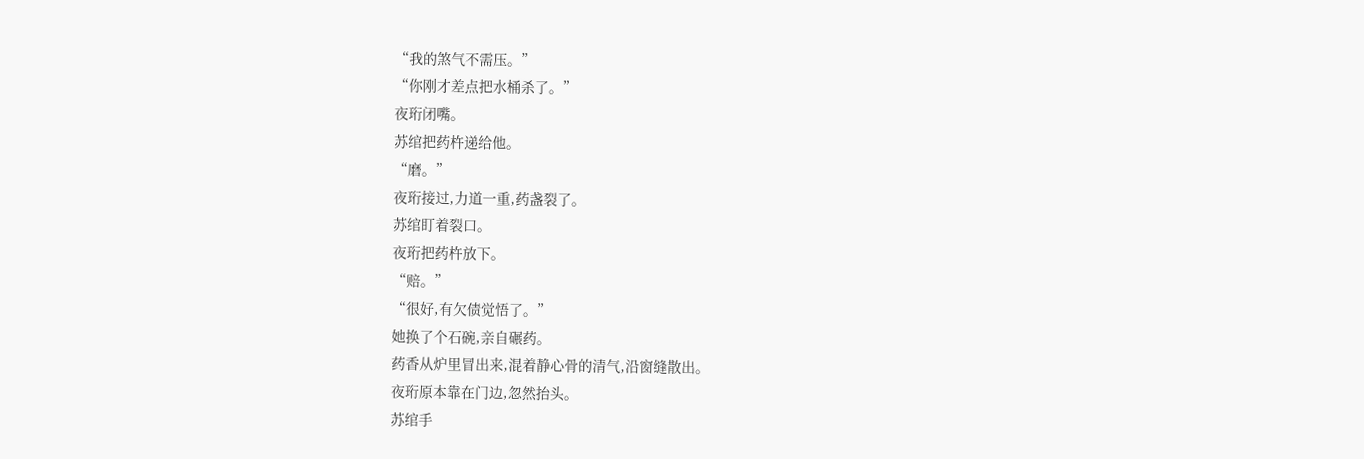“我的煞气不需压。”
“你刚才差点把水桶杀了。”
夜珩闭嘴。
苏绾把药杵递给他。
“磨。”
夜珩接过,力道一重,药盏裂了。
苏绾盯着裂口。
夜珩把药杵放下。
“赔。”
“很好,有欠债觉悟了。”
她换了个石碗,亲自碾药。
药香从炉里冒出来,混着静心骨的清气,沿窗缝散出。
夜珩原本靠在门边,忽然抬头。
苏绾手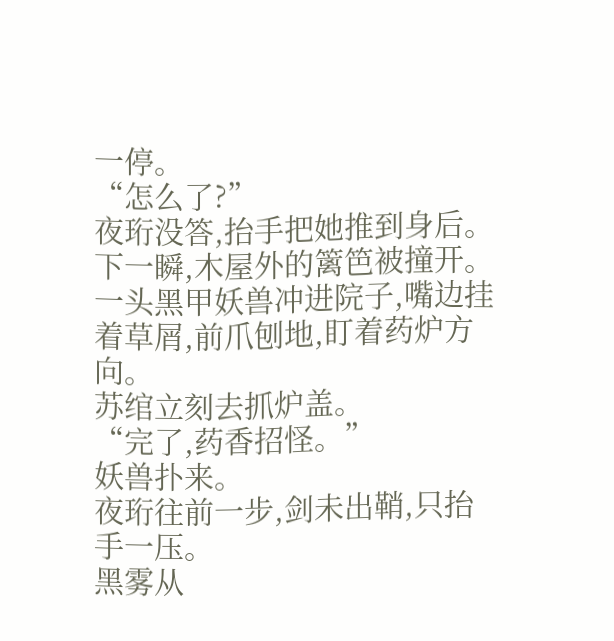一停。
“怎么了?”
夜珩没答,抬手把她推到身后。
下一瞬,木屋外的篱笆被撞开。
一头黑甲妖兽冲进院子,嘴边挂着草屑,前爪刨地,盯着药炉方向。
苏绾立刻去抓炉盖。
“完了,药香招怪。”
妖兽扑来。
夜珩往前一步,剑未出鞘,只抬手一压。
黑雾从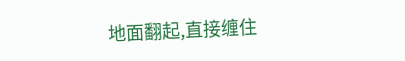地面翻起,直接缠住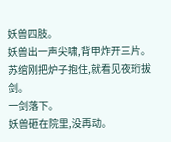妖兽四肢。
妖兽出一声尖啸,背甲炸开三片。
苏绾刚把炉子抱住,就看见夜珩拔剑。
一剑落下。
妖兽砸在院里,没再动。